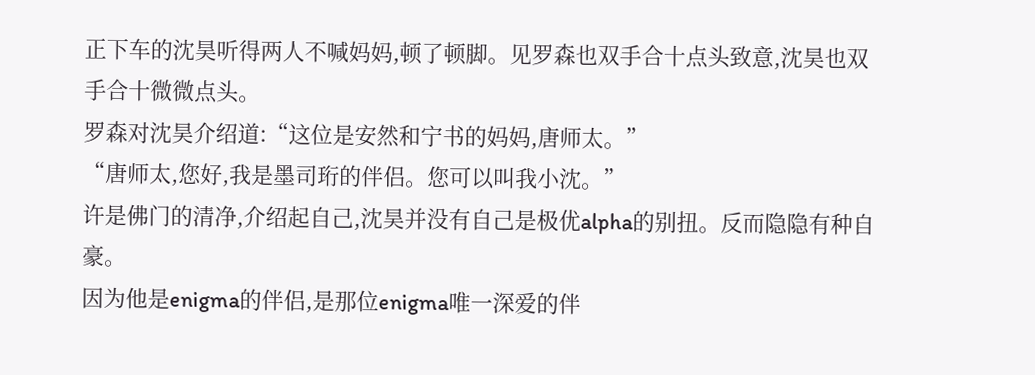正下车的沈昊听得两人不喊妈妈,顿了顿脚。见罗森也双手合十点头致意,沈昊也双手合十微微点头。
罗森对沈昊介绍道:“这位是安然和宁书的妈妈,唐师太。”
“唐师太,您好,我是墨司珩的伴侣。您可以叫我小沈。”
许是佛门的清净,介绍起自己,沈昊并没有自己是极优alpha的别扭。反而隐隐有种自豪。
因为他是enigma的伴侣,是那位enigma唯一深爱的伴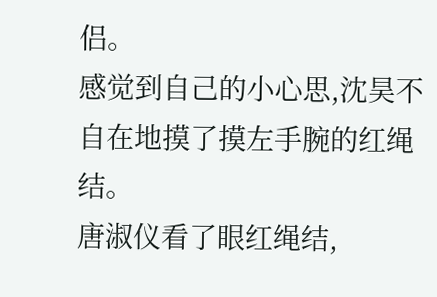侣。
感觉到自己的小心思,沈昊不自在地摸了摸左手腕的红绳结。
唐淑仪看了眼红绳结,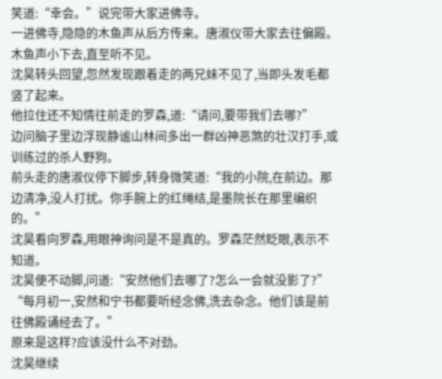笑道:“幸会。”说完带大家进佛寺。
一进佛寺,隐隐的木鱼声从后方传来。唐淑仪带大家去往偏殿。木鱼声小下去,直至听不见。
沈昊转头回望,忽然发现跟着走的两兄妹不见了,当即头发毛都竖了起来。
他拉住还不知情往前走的罗森,道:“请问,要带我们去哪?”
边问脑子里边浮现静谧山林间多出一群凶神恶煞的壮汉打手,或训练过的杀人野狗。
前头走的唐淑仪停下脚步,转身微笑道:“我的小院,在前边。那边清净,没人打扰。你手腕上的红绳结,是墨院长在那里编织的。”
沈昊看向罗森,用眼神询问是不是真的。罗森茫然眨眼,表示不知道。
沈昊便不动脚,问道:“安然他们去哪了?怎么一会就没影了?”
“每月初一,安然和宁书都要听经念佛,洗去杂念。他们该是前往佛殿诵经去了。”
原来是这样?应该没什么不对劲。
沈昊继续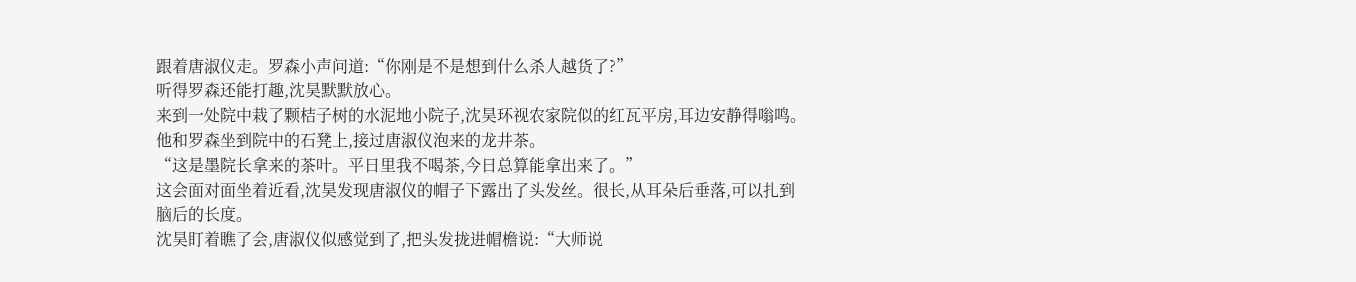跟着唐淑仪走。罗森小声问道:“你刚是不是想到什么杀人越货了?”
听得罗森还能打趣,沈昊默默放心。
来到一处院中栽了颗桔子树的水泥地小院子,沈昊环视农家院似的红瓦平房,耳边安静得嗡鸣。
他和罗森坐到院中的石凳上,接过唐淑仪泡来的龙井茶。
“这是墨院长拿来的茶叶。平日里我不喝茶,今日总算能拿出来了。”
这会面对面坐着近看,沈昊发现唐淑仪的帽子下露出了头发丝。很长,从耳朵后垂落,可以扎到脑后的长度。
沈昊盯着瞧了会,唐淑仪似感觉到了,把头发拢进帽檐说:“大师说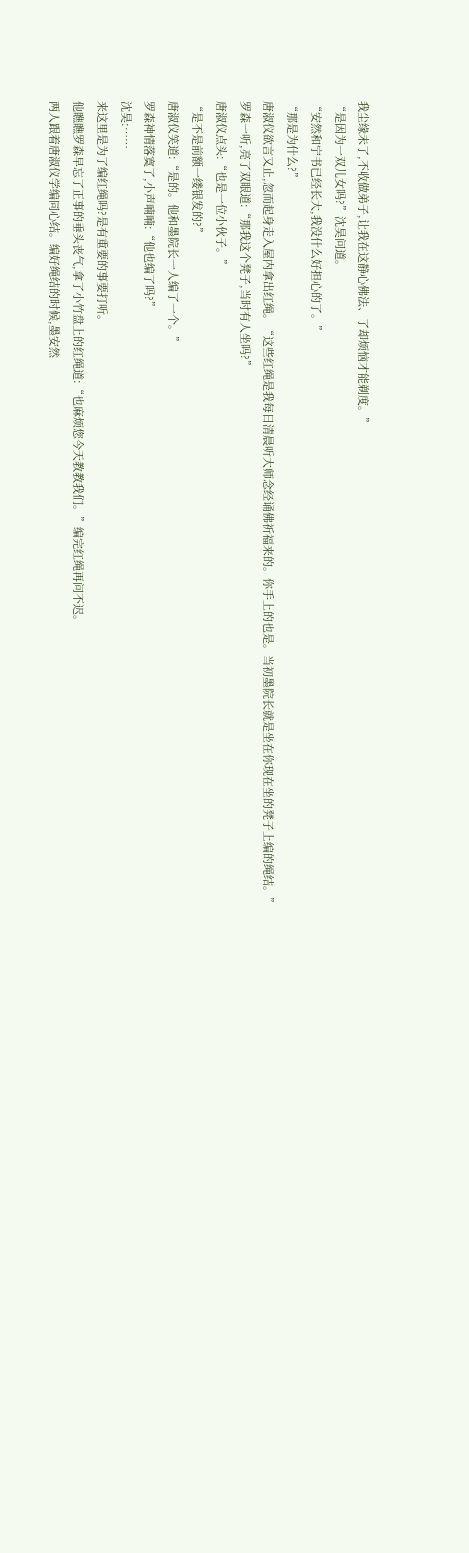我尘缘未了,不收做弟子,让我在这静心佛法、了却烦恼才能剃度。”
“是因为一双儿女吗?”沈昊问道。
“安然和宁书已经长大,我没什么好担心的了。”
“那是为什么?”
唐淑仪欲言又止,忽而起身走入屋内拿出红绳。“这些红绳是我每日清晨听大师念经诵佛祈福来的。你手上的也是。当初墨院长就是坐在你现在坐的凳子上编的绳结。”
罗森一听,亮了双眼道:“那我这个凳子,当时有人坐吗?”
唐淑仪点头:“也是一位小伙子。”
“是不是前额一缕银发的?”
唐淑仪笑道:“是的。他和墨院长一人编了一个。”
罗森神情落寞了,小声喃喃:“他也编了吗?”
沈昊:……
来这里是为了编红绳吗?是有重要的事要打听。
他瞧瞧罗森早忘了正事的垂头丧气,拿了小竹盘上的红绳道:“也麻烦您今天教教我们。”编完红绳再问不迟。
两人跟着唐淑仪学编同心结。编好绳结的时候,墨安然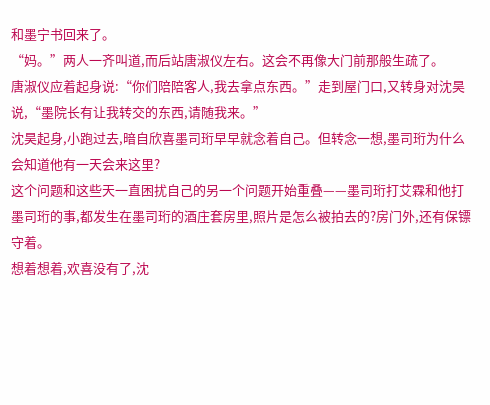和墨宁书回来了。
“妈。”两人一齐叫道,而后站唐淑仪左右。这会不再像大门前那般生疏了。
唐淑仪应着起身说:“你们陪陪客人,我去拿点东西。”走到屋门口,又转身对沈昊说,“墨院长有让我转交的东西,请随我来。”
沈昊起身,小跑过去,暗自欣喜墨司珩早早就念着自己。但转念一想,墨司珩为什么会知道他有一天会来这里?
这个问题和这些天一直困扰自己的另一个问题开始重叠——墨司珩打艾霖和他打墨司珩的事,都发生在墨司珩的酒庄套房里,照片是怎么被拍去的?房门外,还有保镖守着。
想着想着,欢喜没有了,沈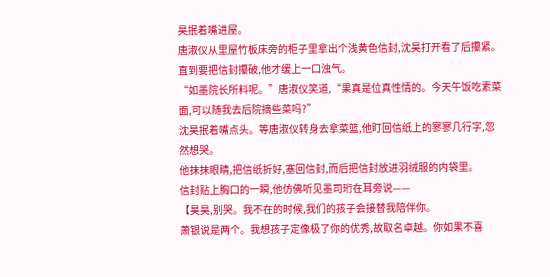昊抿着嘴进屋。
唐淑仪从里屋竹板床旁的柜子里拿出个浅黄色信封,沈昊打开看了后攥紧。直到要把信封攥破,他才缓上一口浊气。
“如墨院长所料呢。”唐淑仪笑道,“果真是位真性情的。今天午饭吃素菜面,可以随我去后院摘些菜吗?”
沈昊抿着嘴点头。等唐淑仪转身去拿菜篮,他盯回信纸上的寥寥几行字,忽然想哭。
他抹抹眼睛,把信纸折好,塞回信封,而后把信封放进羽绒服的内袋里。
信封贴上胸口的一瞬,他仿佛听见墨司珩在耳旁说——
【昊昊,别哭。我不在的时候,我们的孩子会接替我陪伴你。
萧银说是两个。我想孩子定像极了你的优秀,故取名卓越。你如果不喜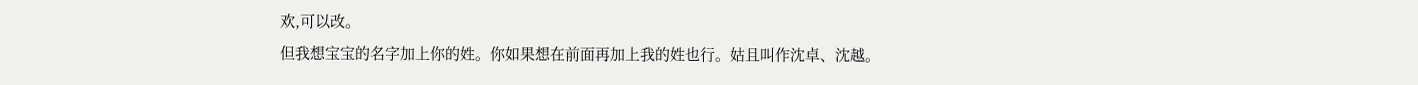欢,可以改。
但我想宝宝的名字加上你的姓。你如果想在前面再加上我的姓也行。姑且叫作沈卓、沈越。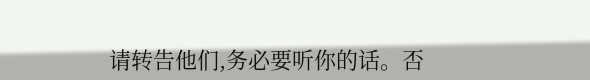请转告他们,务必要听你的话。否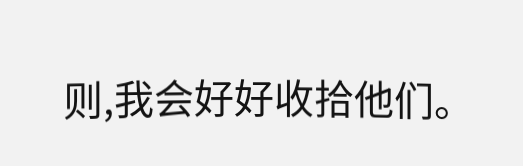则,我会好好收拾他们。